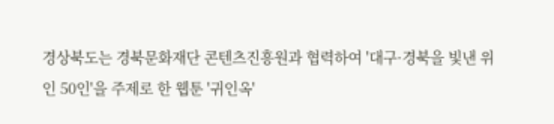경상북도는 경북문화재단 콘텐츠진흥원과 협력하여 '대구·경북을 빛낸 위인 50인'을 주제로 한 웹툰 '귀인옥'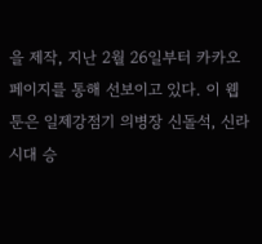을 제작, 지난 2월 26일부터 카카오페이지를 통해 선보이고 있다. 이 웹툰은 일제강점기 의병장 신돌석, 신라시대 승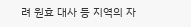려 원효 대사 등 지역의 자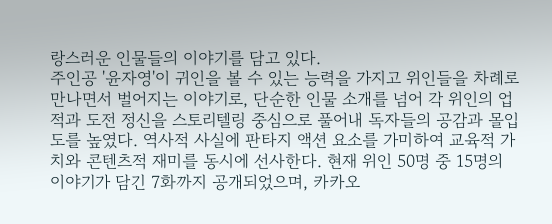랑스러운 인물들의 이야기를 담고 있다.
주인공 '윤자영'이 귀인을 볼 수 있는 능력을 가지고 위인들을 차례로 만나면서 벌어지는 이야기로, 단순한 인물 소개를 넘어 각 위인의 업적과 도전 정신을 스토리텔링 중심으로 풀어내 독자들의 공감과 몰입도를 높였다. 역사적 사실에 판타지 액션 요소를 가미하여 교육적 가치와 콘텐츠적 재미를 동시에 선사한다. 현재 위인 50명 중 15명의 이야기가 담긴 7화까지 공개되었으며, 카카오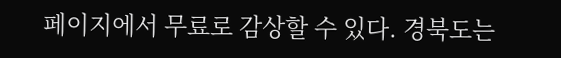페이지에서 무료로 감상할 수 있다. 경북도는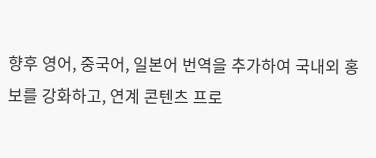향후 영어, 중국어, 일본어 번역을 추가하여 국내외 홍보를 강화하고, 연계 콘텐츠 프로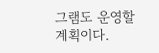그램도 운영할 계획이다.